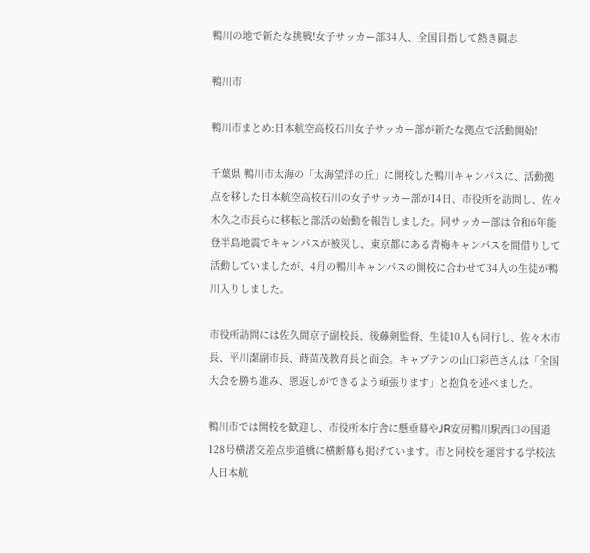鴨川の地で新たな挑戦!女子サッカー部34人、全国目指して熱き闘志

鴨川市

鴨川市まとめ:日本航空高校石川女子サッカー部が新たな拠点で活動開始!

千葉県 鴨川市太海の「太海望洋の丘」に開校した鴨川キャンパスに、活動拠点を移した日本航空高校石川の女子サッカー部が14日、市役所を訪問し、佐々木久之市長らに移転と部活の始動を報告しました。同サッカー部は令和6年能登半島地震でキャンパスが被災し、東京都にある青梅キャンパスを間借りして活動していましたが、4月の鴨川キャンパスの開校に合わせて34人の生徒が鴨川入りしました。

市役所訪問には佐久間京子副校長、後藤剣監督、生徒10人も同行し、佐々木市長、平川潔副市長、蒔苗茂教育長と面会。キャプテンの山口彩芭さんは「全国大会を勝ち進み、恩返しができるよう頑張ります」と抱負を述べました。

鴨川市では開校を歓迎し、市役所本庁舎に懸垂幕やJR安房鴨川駅西口の国道128号横渚交差点歩道橋に横断幕も掲げています。市と同校を運営する学校法人日本航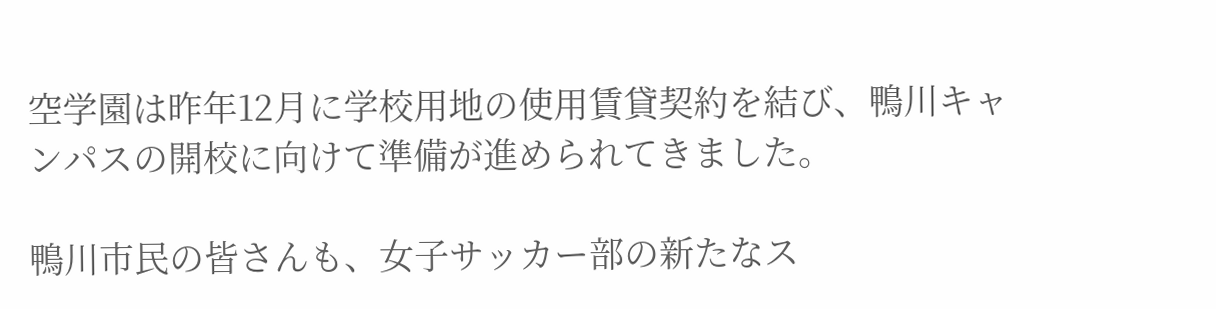空学園は昨年12月に学校用地の使用賃貸契約を結び、鴨川キャンパスの開校に向けて準備が進められてきました。

鴨川市民の皆さんも、女子サッカー部の新たなス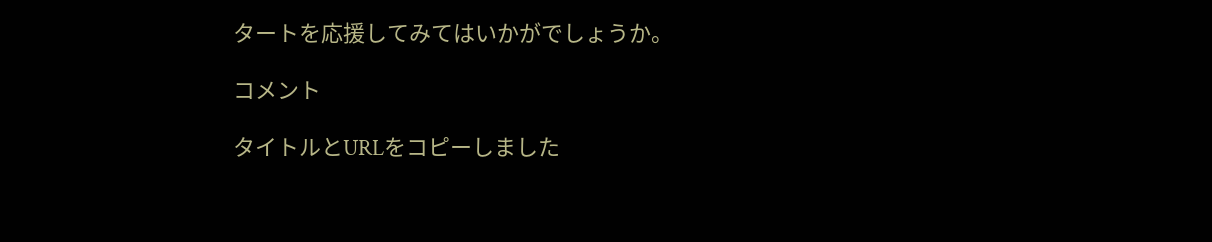タートを応援してみてはいかがでしょうか。

コメント

タイトルとURLをコピーしました